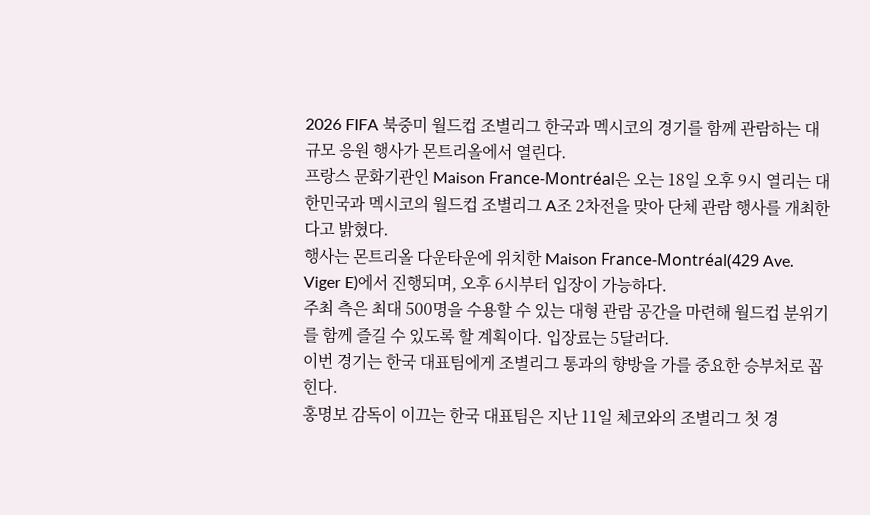2026 FIFA 북중미 월드컵 조별리그 한국과 멕시코의 경기를 함께 관람하는 대규모 응원 행사가 몬트리올에서 열린다.
프랑스 문화기관인 Maison France-Montréal은 오는 18일 오후 9시 열리는 대한민국과 멕시코의 월드컵 조별리그 A조 2차전을 맞아 단체 관람 행사를 개최한다고 밝혔다.
행사는 몬트리올 다운타운에 위치한 Maison France-Montréal(429 Ave. Viger E)에서 진행되며, 오후 6시부터 입장이 가능하다.
주최 측은 최대 500명을 수용할 수 있는 대형 관람 공간을 마련해 월드컵 분위기를 함께 즐길 수 있도록 할 계획이다. 입장료는 5달러다.
이번 경기는 한국 대표팀에게 조별리그 통과의 향방을 가를 중요한 승부처로 꼽힌다.
홍명보 감독이 이끄는 한국 대표팀은 지난 11일 체코와의 조별리그 첫 경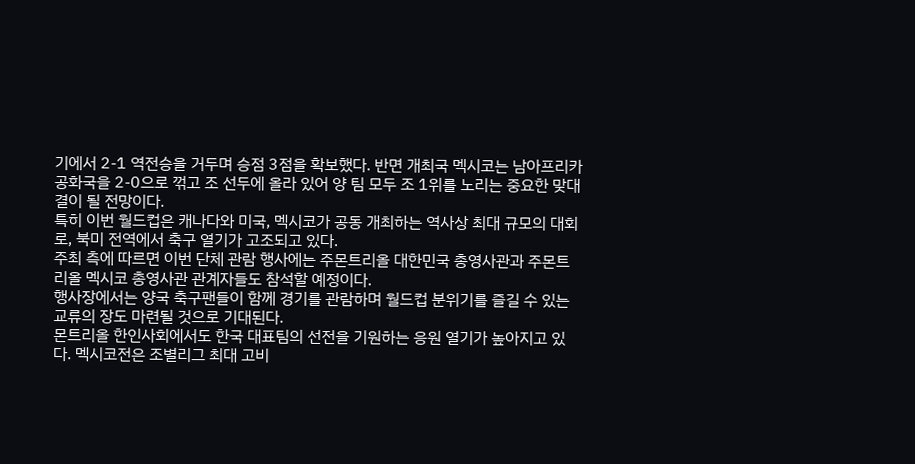기에서 2-1 역전승을 거두며 승점 3점을 확보했다. 반면 개최국 멕시코는 남아프리카공화국을 2-0으로 꺾고 조 선두에 올라 있어 양 팀 모두 조 1위를 노리는 중요한 맞대결이 될 전망이다.
특히 이번 월드컵은 캐나다와 미국, 멕시코가 공동 개최하는 역사상 최대 규모의 대회로, 북미 전역에서 축구 열기가 고조되고 있다.
주최 측에 따르면 이번 단체 관람 행사에는 주몬트리올 대한민국 총영사관과 주몬트리올 멕시코 총영사관 관계자들도 참석할 예정이다.
행사장에서는 양국 축구팬들이 함께 경기를 관람하며 월드컵 분위기를 즐길 수 있는 교류의 장도 마련될 것으로 기대된다.
몬트리올 한인사회에서도 한국 대표팀의 선전을 기원하는 응원 열기가 높아지고 있다. 멕시코전은 조별리그 최대 고비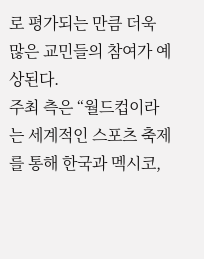로 평가되는 만큼 더욱 많은 교민들의 참여가 예상된다.
주최 측은 “월드컵이라는 세계적인 스포츠 축제를 통해 한국과 멕시코,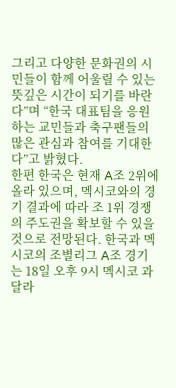그리고 다양한 문화권의 시민들이 함께 어울릴 수 있는 뜻깊은 시간이 되기를 바란다”며 “한국 대표팀을 응원하는 교민들과 축구팬들의 많은 관심과 참여를 기대한다”고 밝혔다.
한편 한국은 현재 A조 2위에 올라 있으며, 멕시코와의 경기 결과에 따라 조 1위 경쟁의 주도권을 확보할 수 있을 것으로 전망된다. 한국과 멕시코의 조별리그 A조 경기는 18일 오후 9시 멕시코 과달라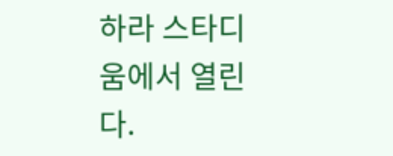하라 스타디움에서 열린다.